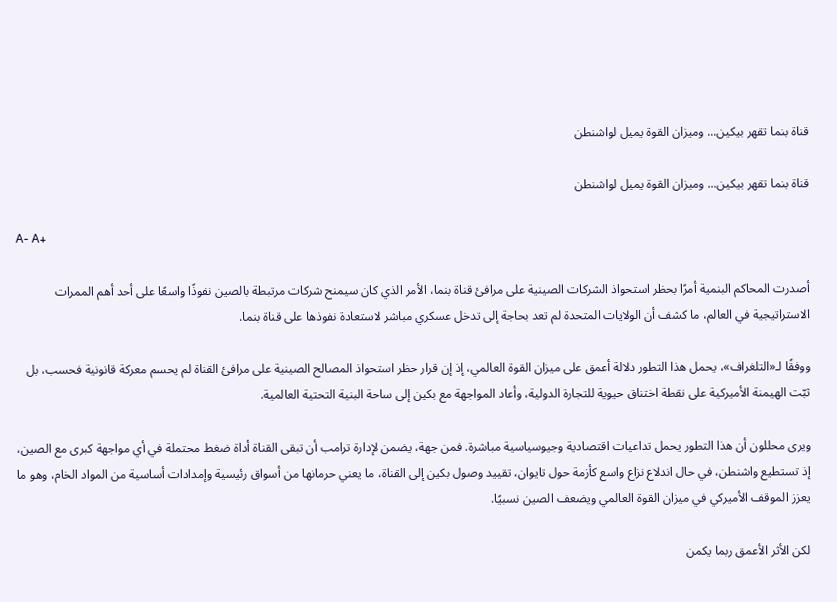قناة بنما تقهر بيكين... وميزان القوة يميل لواشنطن

قناة بنما تقهر بيكين... وميزان القوة يميل لواشنطن

A- A+

أصدرت المحاكم البنمية أمرًا بحظر استحواذ الشركات الصينية على مرافئ قناة بنما، الأمر الذي كان سيمنح شركات مرتبطة بالصين نفوذًا واسعًا على أحد أهم الممرات الاستراتيجية في العالم، ما كشف أن الولايات المتحدة لم تعد بحاجة إلى تدخل عسكري مباشر لاستعادة نفوذها على قناة بنما.

ووفقًا لـ«التلغراف»، يحمل هذا التطور دلالة أعمق على ميزان القوة العالمي، إذ إن قرار حظر استحواذ المصالح الصينية على مرافئ القناة لم يحسم معركة قانونية فحسب، بل ثبّت الهيمنة الأميركية على نقطة اختناق حيوية للتجارة الدولية، وأعاد المواجهة مع بكين إلى ساحة البنية التحتية العالمية.

ويرى محللون أن هذا التطور يحمل تداعيات اقتصادية وجيوسياسية مباشرة. فمن جهة، يضمن لإدارة ترامب أن تبقى القناة أداة ضغط محتملة في أي مواجهة كبرى مع الصين، إذ تستطيع واشنطن، في حال اندلاع نزاع واسع كأزمة حول تايوان، تقييد وصول بكين إلى القناة، ما يعني حرمانها من أسواق رئيسية وإمدادات أساسية من المواد الخام، وهو ما يعزز الموقف الأميركي في ميزان القوة العالمي ويضعف الصين نسبيًا.

لكن الأثر الأعمق ربما يكمن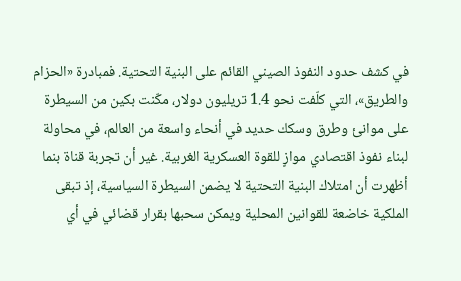في كشف حدود النفوذ الصيني القائم على البنية التحتية. فمبادرة «الحزام والطريق»، التي كلّفت نحو 1.4 تريليون دولار، مكّنت بكين من السيطرة على موانئ وطرق وسكك حديد في أنحاء واسعة من العالم، في محاولة لبناء نفوذ اقتصادي موازٍ للقوة العسكرية الغربية. غير أن تجربة قناة بنما أظهرت أن امتلاك البنية التحتية لا يضمن السيطرة السياسية، إذ تبقى الملكية خاضعة للقوانين المحلية ويمكن سحبها بقرار قضائي في أي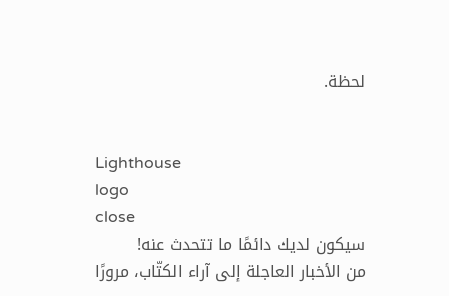لحظة.


Lighthouse
logo
close
سيكون لديك دائمًا ما تتحدث عنه!
من الأخبار العاجلة إلى آراء الكتّاب، مرورًا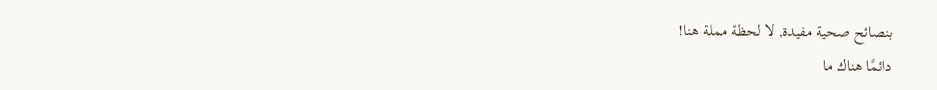بنصائح صحية مفيدة, لا لحظة مملة هنا!
دائمًا هناك ما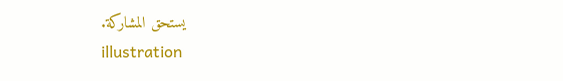يستحق المشاركة.
illustration